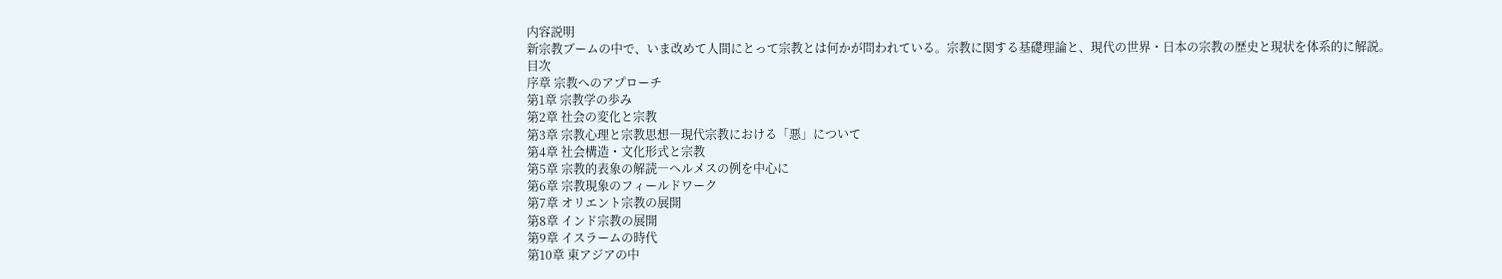内容説明
新宗教ブームの中で、いま改めて人間にとって宗教とは何かが問われている。宗教に関する基礎理論と、現代の世界・日本の宗教の歴史と現状を体系的に解説。
目次
序章 宗教へのアプローチ
第1章 宗教学の歩み
第2章 社会の変化と宗教
第3章 宗教心理と宗教思想―現代宗教における「悪」について
第4章 社会構造・文化形式と宗教
第5章 宗教的表象の解読―ヘルメスの例を中心に
第6章 宗教現象のフィールドワーク
第7章 オリエント宗教の展開
第8章 インド宗教の展開
第9章 イスラームの時代
第10章 東アジアの中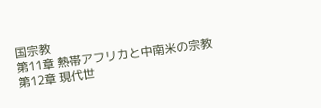国宗教
第11章 熱帯アフリカと中南米の宗教
第12章 現代世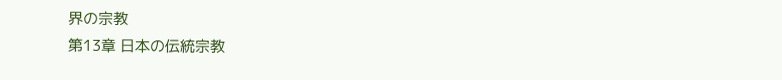界の宗教
第13章 日本の伝統宗教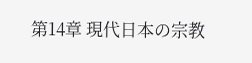第14章 現代日本の宗教